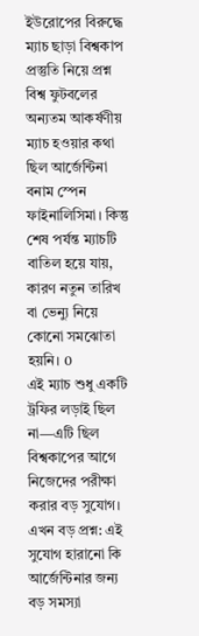ইউরোপের বিরুদ্ধে ম্যাচ ছাড়া বিশ্বকাপ প্রস্তুতি নিয়ে প্রশ্ন
বিশ্ব ফুটবলের অন্যতম আকর্ষণীয় ম্যাচ হওয়ার কথা ছিল আর্জেন্টিনা বনাম স্পেন ফাইনালিসিমা। কিন্তু শেষ পর্যন্ত ম্যাচটি বাতিল হয়ে যায়, কারণ নতুন তারিখ বা ভেন্যু নিয়ে কোনো সমঝোতা হয়নি। 0
এই ম্যাচ শুধু একটি ট্রফির লড়াই ছিল না—এটি ছিল বিশ্বকাপের আগে নিজেদের পরীক্ষা করার বড় সুযোগ।
এখন বড় প্রশ্ন: এই সুযোগ হারানো কি আর্জেন্টিনার জন্য বড় সমস্যা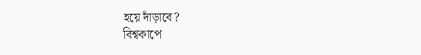হয়ে দাঁড়াবে?
বিশ্বকাপে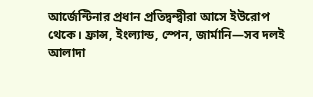আর্জেন্টিনার প্রধান প্রতিদ্বন্দ্বীরা আসে ইউরোপ থেকে। ফ্রান্স, ইংল্যান্ড, স্পেন, জার্মানি—সব দলই আলাদা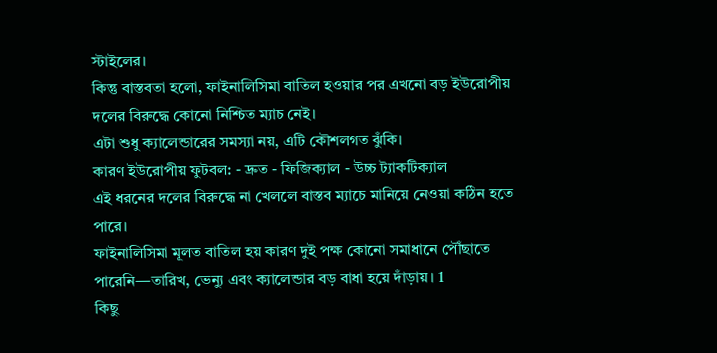স্টাইলের।
কিন্তু বাস্তবতা হলো, ফাইনালিসিমা বাতিল হওয়ার পর এখনো বড় ইউরোপীয় দলের বিরুদ্ধে কোনো নিশ্চিত ম্যাচ নেই।
এটা শুধু ক্যালেন্ডারের সমস্যা নয়, এটি কৌশলগত ঝুঁকি।
কারণ ইউরোপীয় ফুটবল: - দ্রুত - ফিজিক্যাল - উচ্চ ট্যাকটিক্যাল
এই ধরনের দলের বিরুদ্ধে না খেললে বাস্তব ম্যাচে মানিয়ে নেওয়া কঠিন হতে পারে।
ফাইনালিসিমা মূলত বাতিল হয় কারণ দুই পক্ষ কোনো সমাধানে পৌঁছাতে পারেনি—তারিখ, ভেন্যু এবং ক্যালেন্ডার বড় বাধা হয়ে দাঁড়ায়। 1
কিছু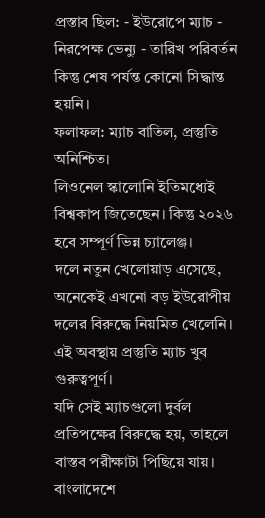প্রস্তাব ছিল: - ইউরোপে ম্যাচ - নিরপেক্ষ ভেন্যু - তারিখ পরিবর্তন
কিন্তু শেষ পর্যন্ত কোনো সিদ্ধান্ত হয়নি।
ফলাফল: ম্যাচ বাতিল, প্রস্তুতি অনিশ্চিত।
লিওনেল স্কালোনি ইতিমধ্যেই বিশ্বকাপ জিতেছেন। কিন্তু ২০২৬ হবে সম্পূর্ণ ভিন্ন চ্যালেঞ্জ।
দলে নতুন খেলোয়াড় এসেছে, অনেকেই এখনো বড় ইউরোপীয় দলের বিরুদ্ধে নিয়মিত খেলেনি।
এই অবস্থায় প্রস্তুতি ম্যাচ খুব গুরুত্বপূর্ণ।
যদি সেই ম্যাচগুলো দুর্বল প্রতিপক্ষের বিরুদ্ধে হয়, তাহলে বাস্তব পরীক্ষাটা পিছিয়ে যায়।
বাংলাদেশে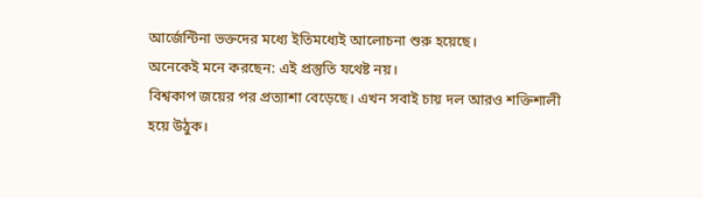আর্জেন্টিনা ভক্তদের মধ্যে ইতিমধ্যেই আলোচনা শুরু হয়েছে।
অনেকেই মনে করছেন: এই প্রস্তুতি যথেষ্ট নয়।
বিশ্বকাপ জয়ের পর প্রত্যাশা বেড়েছে। এখন সবাই চায় দল আরও শক্তিশালী হয়ে উঠুক।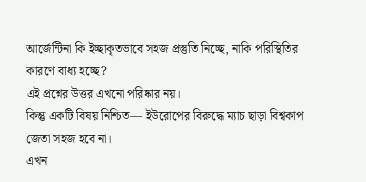আর্জেন্টিনা কি ইচ্ছাকৃতভাবে সহজ প্রস্তুতি নিচ্ছে, নাকি পরিস্থিতির কারণে বাধ্য হচ্ছে?
এই প্রশ্নের উত্তর এখনো পরিষ্কার নয়।
কিন্তু একটি বিষয় নিশ্চিত— ইউরোপের বিরুদ্ধে ম্যাচ ছাড়া বিশ্বকাপ জেতা সহজ হবে না।
এখন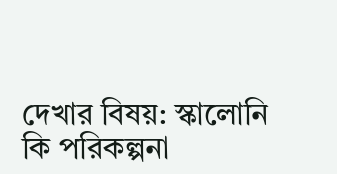দেখার বিষয়: স্কালোনি কি পরিকল্পনা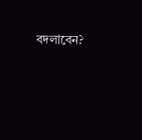বদলাবেন?